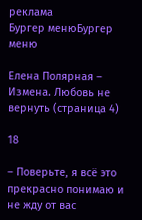реклама
Бургер менюБургер меню

Елена Полярная – Измена. Любовь не вернуть (страница 4)

18

– Поверьте, я всё это прекрасно понимаю и не жду от вас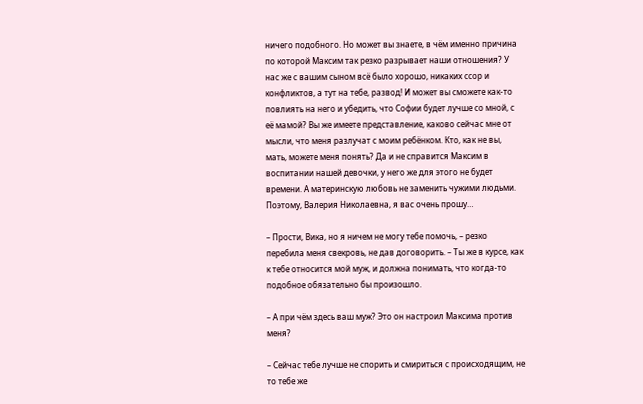ничего подобного. Но может вы знаете, в чём именно причина по которой Максим так резко разрывает наши отношения? У нас же с вашим сыном всё было хорошо, никаких ссор и конфликтов, а тут на тебе, развод! И может вы сможете как-то повлиять на него и убедить, что Софии будет лучше со мной, с её мамой? Вы же имеете представление, каково сейчас мне от мысли, что меня разлучат с моим ребёнком. Кто, как не вы, мать, можете меня понять? Да и не справится Максим в воспитании нашей девочки, у него же для этого не будет времени. А материнскую любовь не заменить чужими людьми. Поэтому, Валерия Николаевна, я вас очень прошу…

– Прости, Вика, но я ничем не могу тебе помочь, – резко перебила меня свекровь, не дав договорить. – Ты же в курсе, как к тебе относится мой муж, и должна понимать, что когда-то подобное обязательно бы произошло.

– А при чём здесь ваш муж? Это он настроил Максима против меня?

– Сейчас тебе лучше не спорить и смириться с происходящим, не то тебе же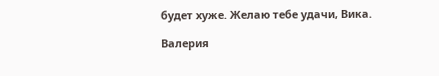будет хуже. Желаю тебе удачи, Вика.

Валерия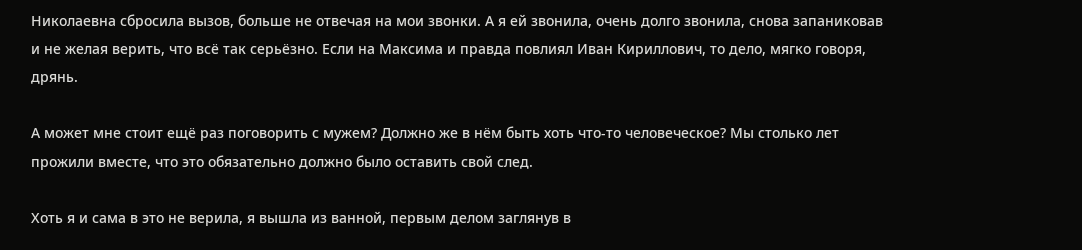Николаевна сбросила вызов, больше не отвечая на мои звонки. А я ей звонила, очень долго звонила, снова запаниковав и не желая верить, что всё так серьёзно. Если на Максима и правда повлиял Иван Кириллович, то дело, мягко говоря, дрянь.

А может мне стоит ещё раз поговорить с мужем? Должно же в нём быть хоть что-то человеческое? Мы столько лет прожили вместе, что это обязательно должно было оставить свой след.

Хоть я и сама в это не верила, я вышла из ванной, первым делом заглянув в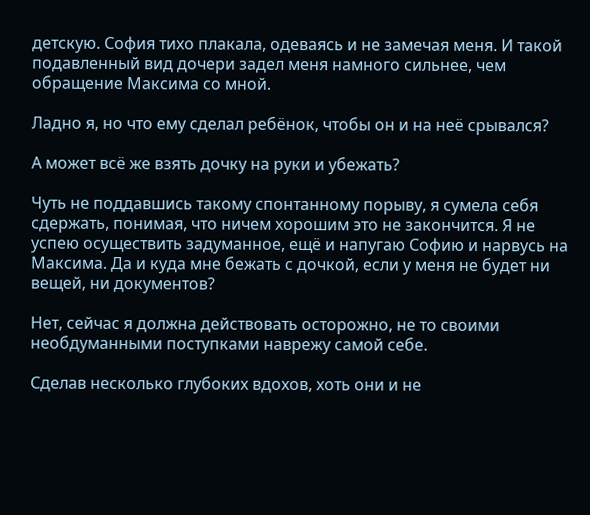детскую. София тихо плакала, одеваясь и не замечая меня. И такой подавленный вид дочери задел меня намного сильнее, чем обращение Максима со мной.

Ладно я, но что ему сделал ребёнок, чтобы он и на неё срывался?

А может всё же взять дочку на руки и убежать?

Чуть не поддавшись такому спонтанному порыву, я сумела себя сдержать, понимая, что ничем хорошим это не закончится. Я не успею осуществить задуманное, ещё и напугаю Софию и нарвусь на Максима. Да и куда мне бежать с дочкой, если у меня не будет ни вещей, ни документов?

Нет, сейчас я должна действовать осторожно, не то своими необдуманными поступками наврежу самой себе.

Сделав несколько глубоких вдохов, хоть они и не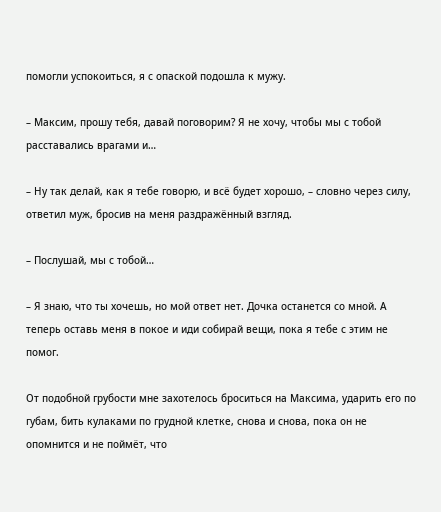помогли успокоиться, я с опаской подошла к мужу.

– Максим, прошу тебя, давай поговорим? Я не хочу, чтобы мы с тобой расставались врагами и…

– Ну так делай, как я тебе говорю, и всё будет хорошо, – словно через силу, ответил муж, бросив на меня раздражённый взгляд.

– Послушай, мы с тобой…

– Я знаю, что ты хочешь, но мой ответ нет. Дочка останется со мной. А теперь оставь меня в покое и иди собирай вещи, пока я тебе с этим не помог.

От подобной грубости мне захотелось броситься на Максима, ударить его по губам, бить кулаками по грудной клетке, снова и снова, пока он не опомнится и не поймёт, что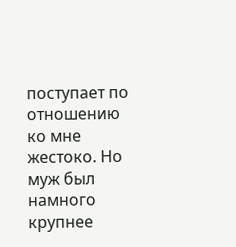поступает по отношению ко мне жестоко. Но муж был намного крупнее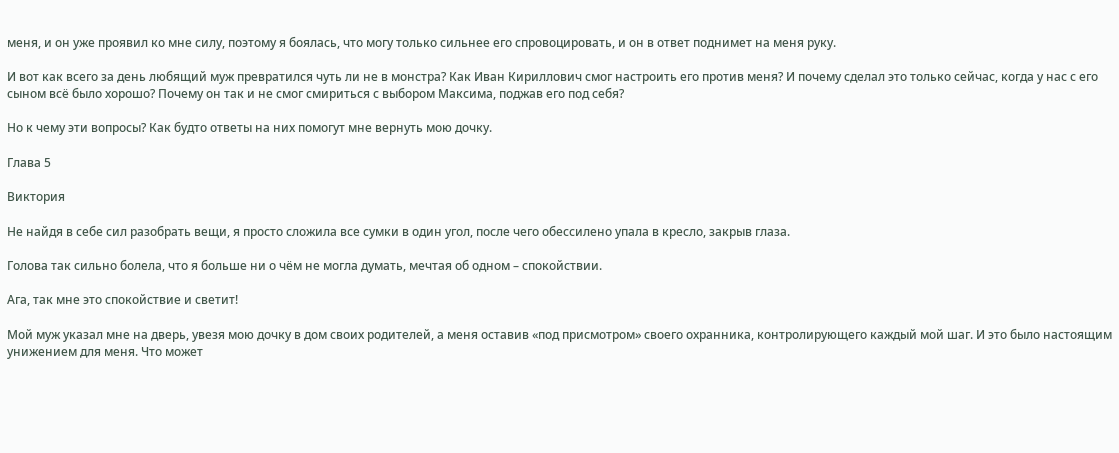меня, и он уже проявил ко мне силу, поэтому я боялась, что могу только сильнее его спровоцировать, и он в ответ поднимет на меня руку.

И вот как всего за день любящий муж превратился чуть ли не в монстра? Как Иван Кириллович смог настроить его против меня? И почему сделал это только сейчас, когда у нас с его сыном всё было хорошо? Почему он так и не смог смириться с выбором Максима, поджав его под себя?

Но к чему эти вопросы? Как будто ответы на них помогут мне вернуть мою дочку.

Глава 5

Виктория

Не найдя в себе сил разобрать вещи, я просто сложила все сумки в один угол, после чего обессилено упала в кресло, закрыв глаза.

Голова так сильно болела, что я больше ни о чём не могла думать, мечтая об одном – спокойствии.

Ага, так мне это спокойствие и светит!

Мой муж указал мне на дверь, увезя мою дочку в дом своих родителей, а меня оставив «под присмотром» своего охранника, контролирующего каждый мой шаг. И это было настоящим унижением для меня. Что может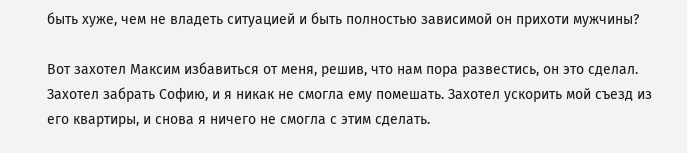быть хуже, чем не владеть ситуацией и быть полностью зависимой он прихоти мужчины?

Вот захотел Максим избавиться от меня, решив, что нам пора развестись, он это сделал. Захотел забрать Софию, и я никак не смогла ему помешать. Захотел ускорить мой съезд из его квартиры, и снова я ничего не смогла с этим сделать.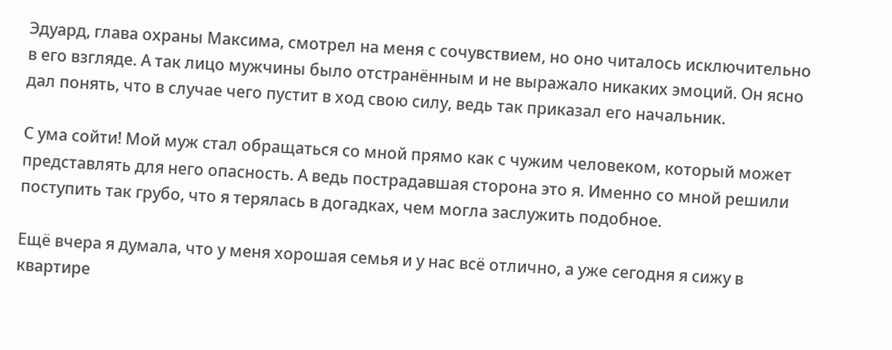Эдуард, глава охраны Максима, смотрел на меня с сочувствием, но оно читалось исключительно в его взгляде. А так лицо мужчины было отстранённым и не выражало никаких эмоций. Он ясно дал понять, что в случае чего пустит в ход свою силу, ведь так приказал его начальник.

С ума сойти! Мой муж стал обращаться со мной прямо как с чужим человеком, который может представлять для него опасность. А ведь пострадавшая сторона это я. Именно со мной решили поступить так грубо, что я терялась в догадках, чем могла заслужить подобное.

Ещё вчера я думала, что у меня хорошая семья и у нас всё отлично, а уже сегодня я сижу в квартире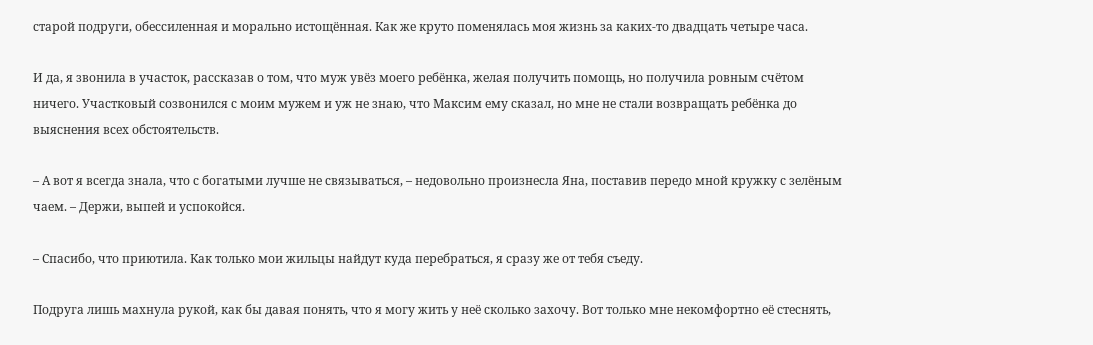старой подруги, обессиленная и морально истощённая. Как же круто поменялась моя жизнь за каких-то двадцать четыре часа.

И да, я звонила в участок, рассказав о том, что муж увёз моего ребёнка, желая получить помощь, но получила ровным счётом ничего. Участковый созвонился с моим мужем и уж не знаю, что Максим ему сказал, но мне не стали возвращать ребёнка до выяснения всех обстоятельств.

– А вот я всегда знала, что с богатыми лучше не связываться, – недовольно произнесла Яна, поставив передо мной кружку с зелёным чаем. – Держи, выпей и успокойся.

– Спасибо, что приютила. Как только мои жильцы найдут куда перебраться, я сразу же от тебя съеду.

Подруга лишь махнула рукой, как бы давая понять, что я могу жить у неё сколько захочу. Вот только мне некомфортно её стеснять,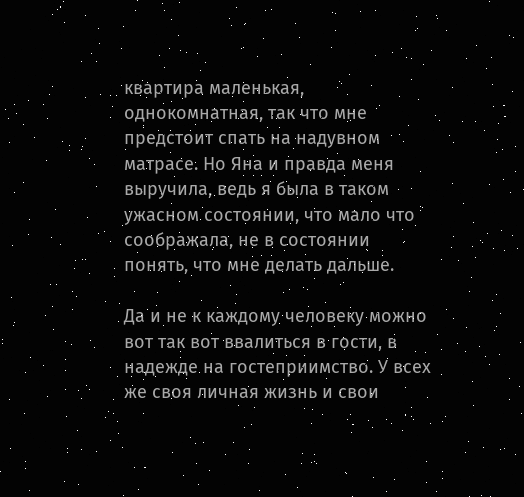квартира маленькая, однокомнатная, так что мне предстоит спать на надувном матрасе. Но Яна и правда меня выручила, ведь я была в таком ужасном состоянии, что мало что соображала, не в состоянии понять, что мне делать дальше.

Да и не к каждому человеку можно вот так вот ввалиться в гости, в надежде на гостеприимство. У всех же своя личная жизнь и свои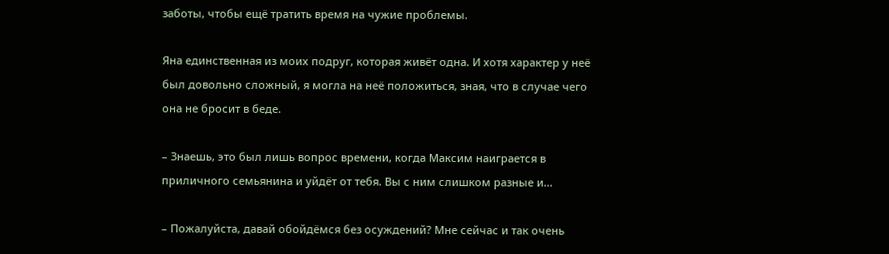заботы, чтобы ещё тратить время на чужие проблемы.

Яна единственная из моих подруг, которая живёт одна. И хотя характер у неё был довольно сложный, я могла на неё положиться, зная, что в случае чего она не бросит в беде.

– Знаешь, это был лишь вопрос времени, когда Максим наиграется в приличного семьянина и уйдёт от тебя. Вы с ним слишком разные и…

– Пожалуйста, давай обойдёмся без осуждений? Мне сейчас и так очень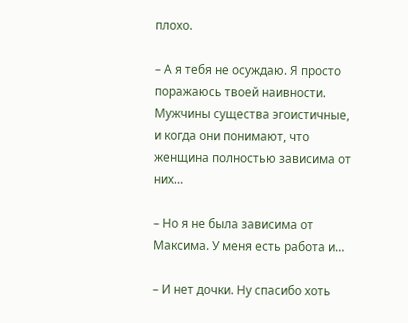плохо.

– А я тебя не осуждаю. Я просто поражаюсь твоей наивности. Мужчины существа эгоистичные, и когда они понимают, что женщина полностью зависима от них…

– Но я не была зависима от Максима. У меня есть работа и…

– И нет дочки. Ну спасибо хоть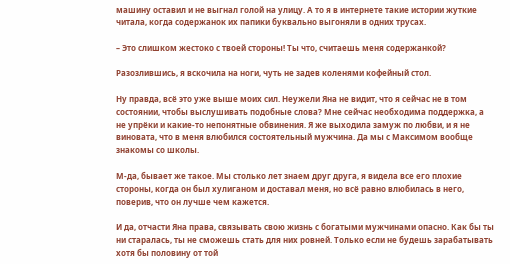машину оставил и не выгнал голой на улицу. А то я в интернете такие истории жуткие читала, когда содержанок их папики буквально выгоняли в одних трусах.

– Это слишком жестоко с твоей стороны! Ты что, считаешь меня содержанкой?

Разозлившись, я вскочила на ноги, чуть не задев коленями кофейный стол.

Ну правда, всё это уже выше моих сил. Неужели Яна не видит, что я сейчас не в том состоянии, чтобы выслушивать подобные слова? Мне сейчас необходима поддержка, а не упрёки и какие-то непонятные обвинения. Я же выходила замуж по любви, и я не виновата, что в меня влюбился состоятельный мужчина. Да мы с Максимом вообще знакомы со школы.

М-да, бывает же такое. Мы столько лет знаем друг друга, я видела все его плохие стороны, когда он был хулиганом и доставал меня, но всё равно влюбилась в него, поверив, что он лучше чем кажется.

И да, отчасти Яна права, связывать свою жизнь с богатыми мужчинами опасно. Как бы ты ни старалась, ты не сможешь стать для них ровней. Только если не будешь зарабатывать хотя бы половину от той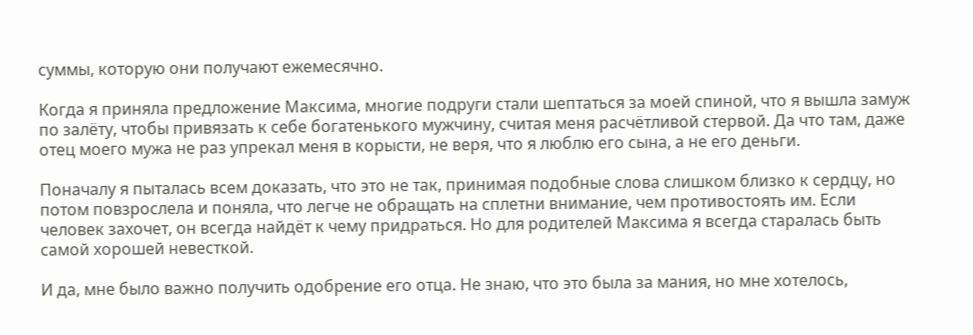суммы, которую они получают ежемесячно.

Когда я приняла предложение Максима, многие подруги стали шептаться за моей спиной, что я вышла замуж по залёту, чтобы привязать к себе богатенького мужчину, считая меня расчётливой стервой. Да что там, даже отец моего мужа не раз упрекал меня в корысти, не веря, что я люблю его сына, а не его деньги.

Поначалу я пыталась всем доказать, что это не так, принимая подобные слова слишком близко к сердцу, но потом повзрослела и поняла, что легче не обращать на сплетни внимание, чем противостоять им. Если человек захочет, он всегда найдёт к чему придраться. Но для родителей Максима я всегда старалась быть самой хорошей невесткой.

И да, мне было важно получить одобрение его отца. Не знаю, что это была за мания, но мне хотелось,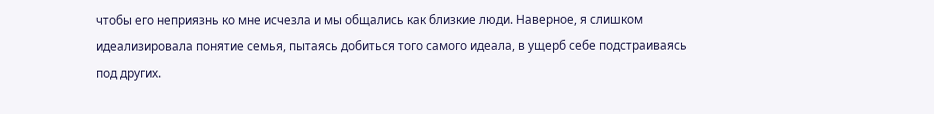чтобы его неприязнь ко мне исчезла и мы общались как близкие люди. Наверное, я слишком идеализировала понятие семья, пытаясь добиться того самого идеала, в ущерб себе подстраиваясь под других.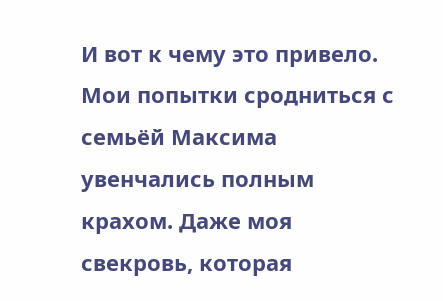И вот к чему это привело. Мои попытки сродниться с семьёй Максима увенчались полным крахом. Даже моя свекровь, которая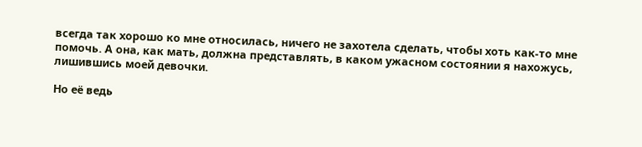всегда так хорошо ко мне относилась, ничего не захотела сделать, чтобы хоть как-то мне помочь. А она, как мать, должна представлять, в каком ужасном состоянии я нахожусь, лишившись моей девочки.

Но её ведь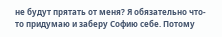не будут прятать от меня? Я обязательно что-то придумаю и заберу Софию себе. Потому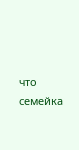что семейка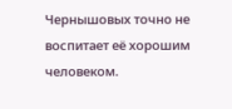Чернышовых точно не воспитает её хорошим человеком.